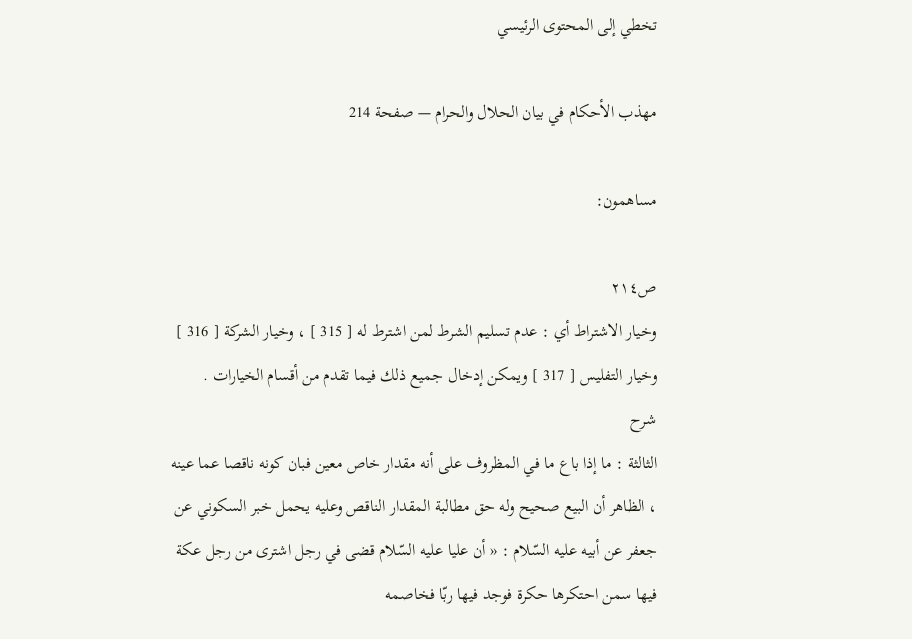تخطي إلى المحتوى الرئيسي

مهذب الأحكام في بيان الحلال والحرام — صفحة 214

مساهمون:

ص٢١٤
وخيار الاشتراط أي : عدم تسليم الشرط لمن اشترط له [ 315 ] ، وخيار الشركة [ 316 ] وخيار التفليس [ 317 ] ويمكن إدخال جميع ذلك فيما تقدم من أقسام الخيارات .
شرح
الثالثة : ما إذا باع ما في المظروف على أنه مقدار خاص معين فبان كونه ناقصا عما عينه ، الظاهر أن البيع صحيح وله حق مطالبة المقدار الناقص وعليه يحمل خبر السكوني عن جعفر عن أبيه عليه السّلام : « أن عليا عليه السّلام قضى في رجل اشترى من رجل عكة فيها سمن احتكرها حكرة فوجد فيها ربّا فخاصمه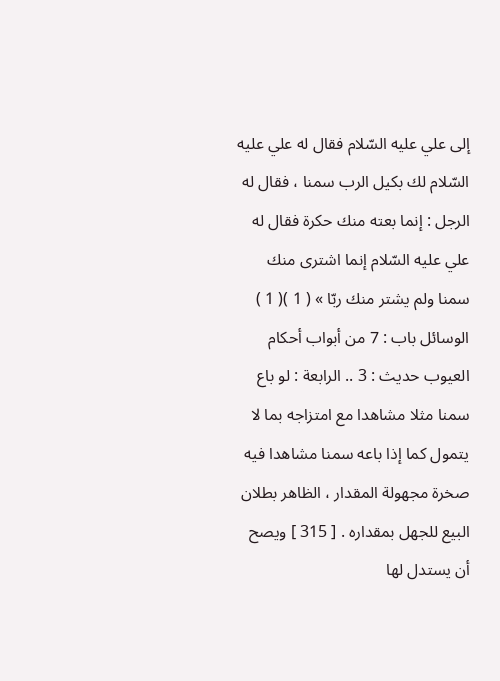إلى علي عليه السّلام فقال له علي عليه السّلام لك بكيل الرب سمنا ، فقال له الرجل : إنما بعته منك حكرة فقال له علي عليه السّلام إنما اشترى منك سمنا ولم يشتر منك ربّا » ( 1 )( 1 ) الوسائل باب : 7 من أبواب أحكام العيوب حديث : 3 .. الرابعة : لو باع سمنا مثلا مشاهدا مع امتزاجه بما لا يتمول كما إذا باعه سمنا مشاهدا فيه صخرة مجهولة المقدار ، الظاهر بطلان البيع للجهل بمقداره . [ 315 ] ويصح أن يستدل لها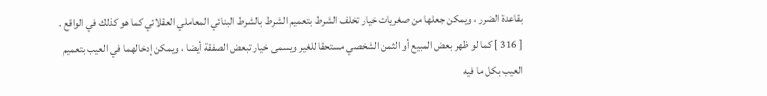بقاعدة الضرر ، ويمكن جعلها من صغريات خيار تخلف الشرط بتعميم الشرط بالشرط البنائي المعاملي العقلائي كما هو كذلك في الواقع . [ 316 ] كما لو ظهر بعض المبيع أو الثمن الشخصي مستحقا للغير ويسمى خيار تبعض الصفقة أيضا ، ويمكن إدخالهما في العيب بتعميم العيب بكل ما فيه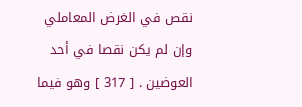نقص في الغرض المعاملي وإن لم يكن نقصا في أحد العوضين . [ 317 ] وهو فيما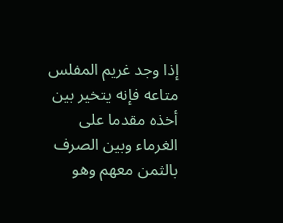إذا وجد غريم المفلس متاعه فإنه يتخير بين أخذه مقدما على الغرماء وبين الصرف بالثمن معهم وهو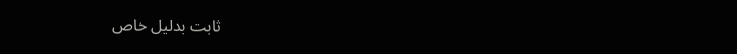ثابت بدليل خاص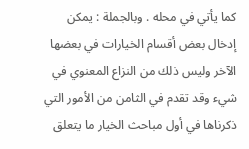كما يأتي في محله . وبالجملة : يمكن إدخال بعض أقسام الخيارات في بعضها الآخر وليس ذلك من النزاع المعنوي في شيء وقد تقدم في الثامن من الأمور التي ذكرناها في أول مباحث الخيار ما يتعلق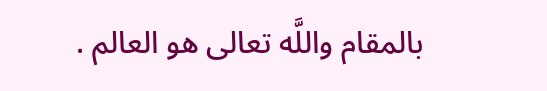بالمقام واللَّه تعالى هو العالم .